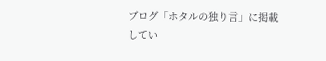ブログ「ホタルの独り言」に掲載してい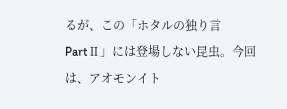るが、この「ホタルの独り言 PartⅡ」には登場しない昆虫。今回は、アオモンイト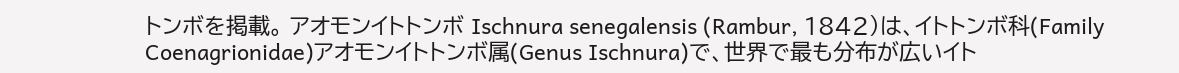トンボを掲載。 アオモンイトトンボ Ischnura senegalensis (Rambur, 1842)は、イトトンボ科(Family Coenagrionidae)アオモンイトトンボ属(Genus Ischnura)で、世界で最も分布が広いイト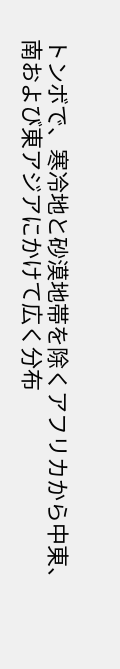トンボで、寒冷地と砂漠地帯を除くアフリカから中東、南および東アジアにかけて広く分布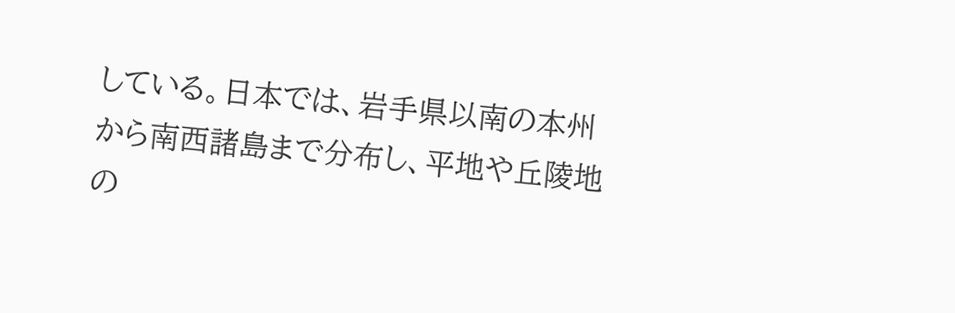している。日本では、岩手県以南の本州から南西諸島まで分布し、平地や丘陵地の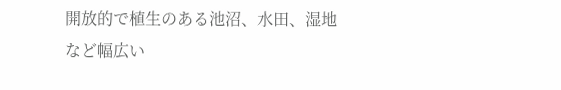開放的で植生のある池沼、水田、湿地など幅広い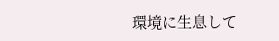環境に生息して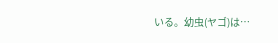いる。幼虫(ヤゴ)は…